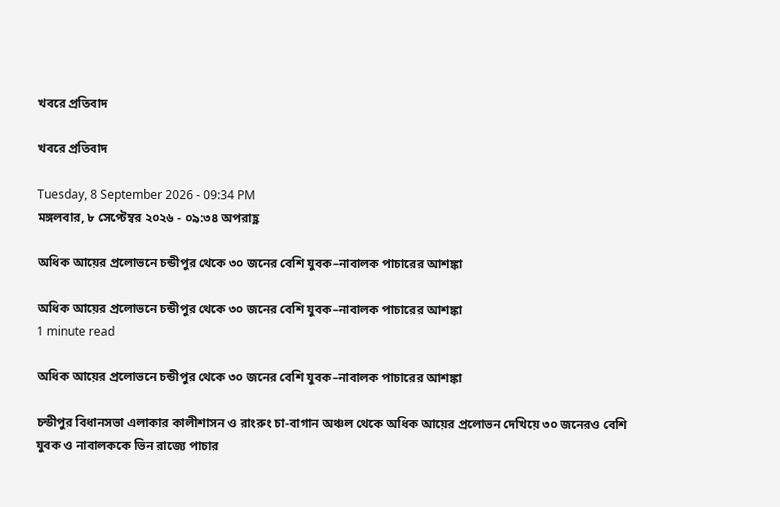খবরে প্রতিবাদ

খবরে প্রতিবাদ

Tuesday, 8 September 2026 - 09:34 PM
মঙ্গলবার, ৮ সেপ্টেম্বর ২০২৬ - ০৯:৩৪ অপরাহ্ণ

অধিক আয়ের প্রলোভনে চন্ডীপুর থেকে ৩০ জনের বেশি যুবক–নাবালক পাচারের আশঙ্কা

অধিক আয়ের প্রলোভনে চন্ডীপুর থেকে ৩০ জনের বেশি যুবক–নাবালক পাচারের আশঙ্কা
1 minute read

অধিক আয়ের প্রলোভনে চন্ডীপুর থেকে ৩০ জনের বেশি যুবক–নাবালক পাচারের আশঙ্কা

চন্ডীপুর বিধানসভা এলাকার কালীশাসন ও রাংরুং চা-বাগান অঞ্চল থেকে অধিক আয়ের প্রলোভন দেখিয়ে ৩০ জনেরও বেশি যুবক ও নাবালককে ভিন রাজ্যে পাচার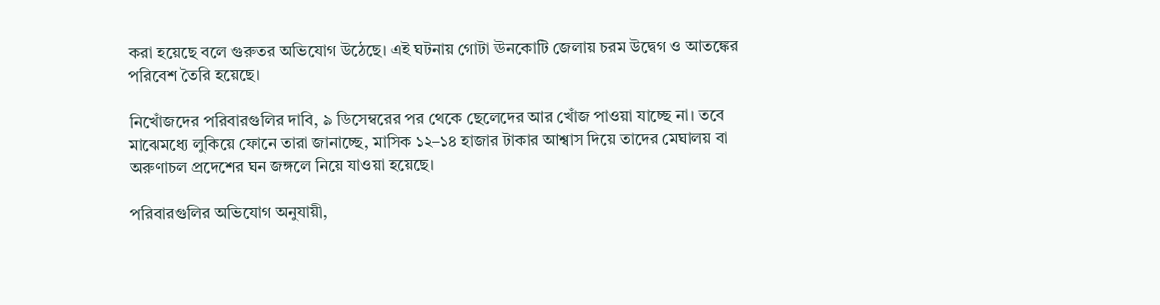করা হয়েছে বলে গুরুতর অভিযোগ উঠেছে। এই ঘটনায় গোটা ঊনকোটি জেলায় চরম উদ্বেগ ও আতঙ্কের পরিবেশ তৈরি হয়েছে।

নিখোঁজদের পরিবারগুলির দাবি, ৯ ডিসেম্বরের পর থেকে ছেলেদের আর খোঁজ পাওয়া যাচ্ছে না। তবে মাঝেমধ্যে লুকিয়ে ফোনে তারা জানাচ্ছে, মাসিক ১২–১৪ হাজার টাকার আশ্বাস দিয়ে তাদের মেঘালয় বা অরুণাচল প্রদেশের ঘন জঙ্গলে নিয়ে যাওয়া হয়েছে।

পরিবারগুলির অভিযোগ অনুযায়ী,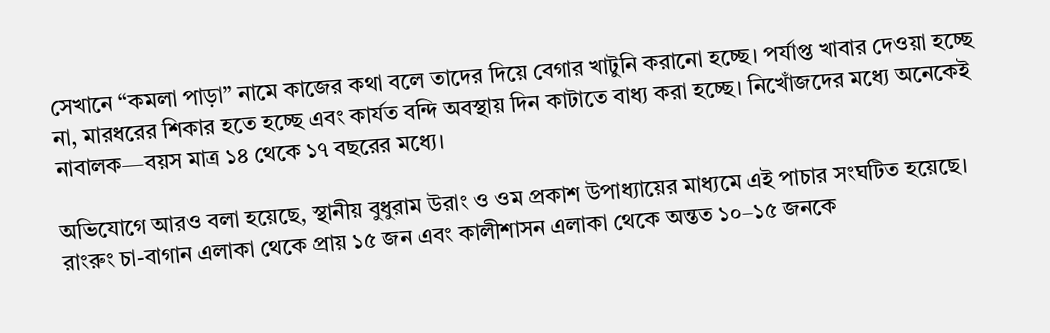সেখানে “কমলা পাড়া” নামে কাজের কথা বলে তাদের দিয়ে বেগার খাটুনি করানো হচ্ছে। পর্যাপ্ত খাবার দেওয়া হচ্ছে না, মারধরের শিকার হতে হচ্ছে এবং কার্যত বন্দি অবস্থায় দিন কাটাতে বাধ্য করা হচ্ছে। নিখোঁজদের মধ্যে অনেকেই নাবালক—বয়স মাত্র ১৪ থেকে ১৭ বছরের মধ্যে।

অভিযোগে আরও বলা হয়েছে, স্থানীয় বুধুরাম উরাং ও ওম প্রকাশ উপাধ্যায়ের মাধ্যমে এই পাচার সংঘটিত হয়েছে। রাংরুং চা-বাগান এলাকা থেকে প্রায় ১৫ জন এবং কালীশাসন এলাকা থেকে অন্তত ১০–১৫ জনকে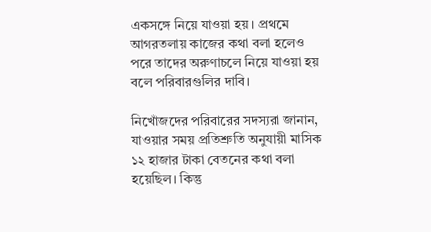একসঙ্গে নিয়ে যাওয়া হয়। প্রথমে আগরতলায় কাজের কথা বলা হলেও পরে তাদের অরুণাচলে নিয়ে যাওয়া হয় বলে পরিবারগুলির দাবি।

নিখোঁজদের পরিবারের সদস্যরা জানান, যাওয়ার সময় প্রতিশ্রুতি অনুযায়ী মাসিক ১২ হাজার টাকা বেতনের কথা বলা হয়েছিল। কিন্তু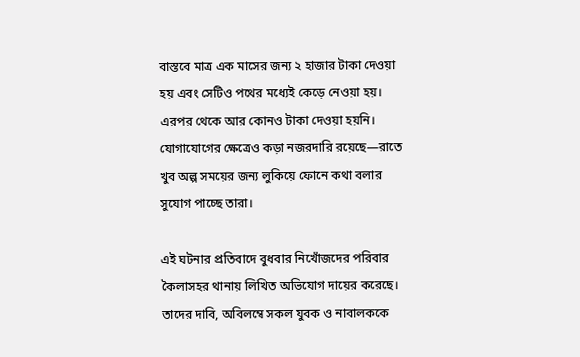বাস্তবে মাত্র এক মাসের জন্য ২ হাজার টাকা দেওয়া হয় এবং সেটিও পথের মধ্যেই কেড়ে নেওয়া হয়। এরপর থেকে আর কোনও টাকা দেওয়া হয়নি। যোগাযোগের ক্ষেত্রেও কড়া নজরদারি রয়েছে—রাতে খুব অল্প সময়ের জন্য লুকিয়ে ফোনে কথা বলার সুযোগ পাচ্ছে তারা।

এই ঘটনার প্রতিবাদে বুধবার নিখোঁজদের পরিবার কৈলাসহর থানায় লিখিত অভিযোগ দায়ের করেছে। তাদের দাবি, অবিলম্বে সকল যুবক ও নাবালককে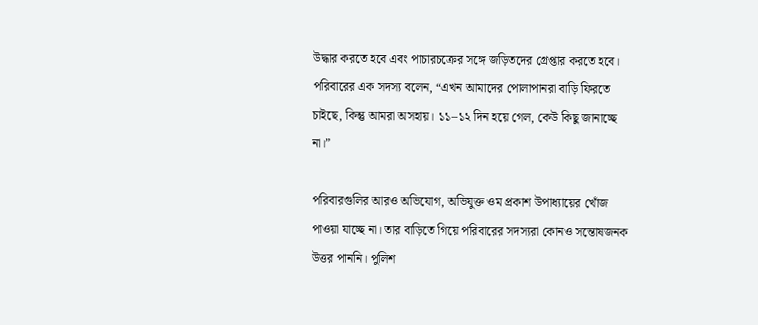উদ্ধার করতে হবে এবং পাচারচক্রের সঙ্গে জড়িতদের গ্রেপ্তার করতে হবে। পরিবারের এক সদস্য বলেন, “এখন আমাদের পোলাপানরা বাড়ি ফিরতে চাইছে, কিন্তু আমরা অসহায়। ১১–১২ দিন হয়ে গেল, কেউ কিছু জানাচ্ছে না।”

পরিবারগুলির আরও অভিযোগ, অভিযুক্ত ওম প্রকাশ উপাধ্যায়ের খোঁজ পাওয়া যাচ্ছে না। তার বাড়িতে গিয়ে পরিবারের সদস্যরা কোনও সন্তোষজনক উত্তর পাননি। পুলিশ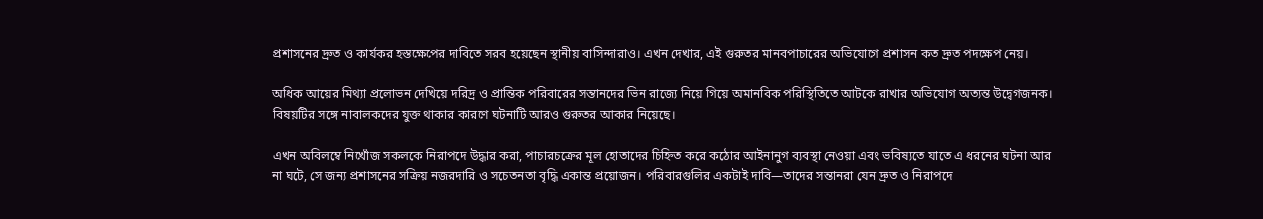প্রশাসনের দ্রুত ও কার্যকর হস্তক্ষেপের দাবিতে সরব হয়েছেন স্থানীয় বাসিন্দারাও। এখন দেখার, এই গুরুতর মানবপাচারের অভিযোগে প্রশাসন কত দ্রুত পদক্ষেপ নেয়।

অধিক আয়ের মিথ্যা প্রলোভন দেখিয়ে দরিদ্র ও প্রান্তিক পরিবারের সন্তানদের ভিন রাজ্যে নিয়ে গিয়ে অমানবিক পরিস্থিতিতে আটকে রাখার অভিযোগ অত্যন্ত উদ্বেগজনক। বিষয়টির সঙ্গে নাবালকদের যুক্ত থাকার কারণে ঘটনাটি আরও গুরুতর আকার নিয়েছে।

এখন অবিলম্বে নিখোঁজ সকলকে নিরাপদে উদ্ধার করা, পাচারচক্রের মূল হোতাদের চিহ্নিত করে কঠোর আইনানুগ ব্যবস্থা নেওয়া এবং ভবিষ্যতে যাতে এ ধরনের ঘটনা আর না ঘটে, সে জন্য প্রশাসনের সক্রিয় নজরদারি ও সচেতনতা বৃদ্ধি একান্ত প্রয়োজন। পরিবারগুলির একটাই দাবি—তাদের সন্তানরা যেন দ্রুত ও নিরাপদে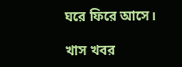ঘরে ফিরে আসে।

খাস খবর